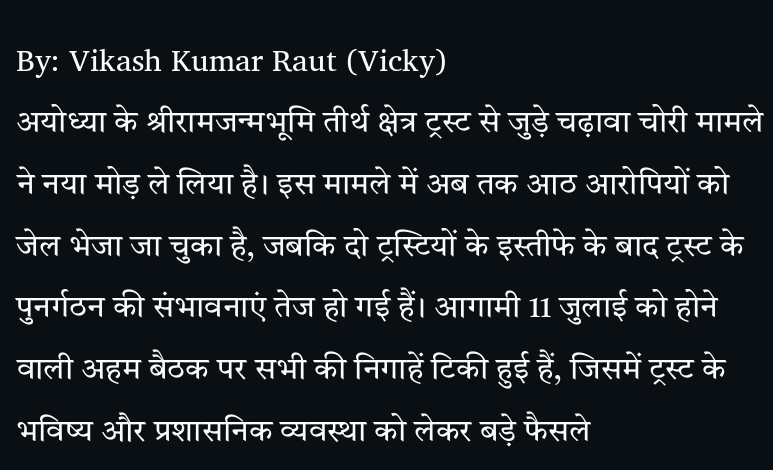By: Vikash Kumar Raut (Vicky)
अयोध्या के श्रीरामजन्मभूमि तीर्थ क्षेत्र ट्रस्ट से जुड़े चढ़ावा चोरी मामले ने नया मोड़ ले लिया है। इस मामले में अब तक आठ आरोपियों को जेल भेजा जा चुका है, जबकि दो ट्रस्टियों के इस्तीफे के बाद ट्रस्ट के पुनर्गठन की संभावनाएं तेज हो गई हैं। आगामी 11 जुलाई को होने वाली अहम बैठक पर सभी की निगाहें टिकी हुई हैं, जिसमें ट्रस्ट के भविष्य और प्रशासनिक व्यवस्था को लेकर बड़े फैसले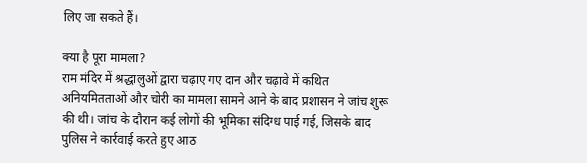लिए जा सकते हैं।

क्या है पूरा मामला?
राम मंदिर में श्रद्धालुओं द्वारा चढ़ाए गए दान और चढ़ावे में कथित अनियमितताओं और चोरी का मामला सामने आने के बाद प्रशासन ने जांच शुरू की थी। जांच के दौरान कई लोगों की भूमिका संदिग्ध पाई गई, जिसके बाद पुलिस ने कार्रवाई करते हुए आठ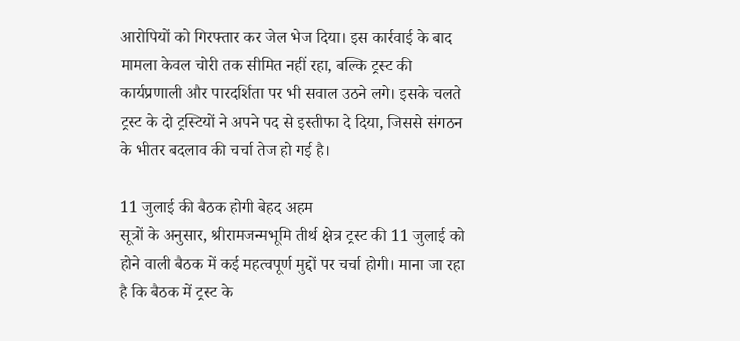आरोपियों को गिरफ्तार कर जेल भेज दिया। इस कार्रवाई के बाद मामला केवल चोरी तक सीमित नहीं रहा, बल्कि ट्रस्ट की कार्यप्रणाली और पारदर्शिता पर भी सवाल उठने लगे। इसके चलते ट्रस्ट के दो ट्रस्टियों ने अपने पद से इस्तीफा दे दिया, जिससे संगठन के भीतर बदलाव की चर्चा तेज हो गई है।

11 जुलाई की बैठक होगी बेहद अहम
सूत्रों के अनुसार, श्रीरामजन्मभूमि तीर्थ क्षेत्र ट्रस्ट की 11 जुलाई को होने वाली बैठक में कई महत्वपूर्ण मुद्दों पर चर्चा होगी। माना जा रहा है कि बैठक में ट्रस्ट के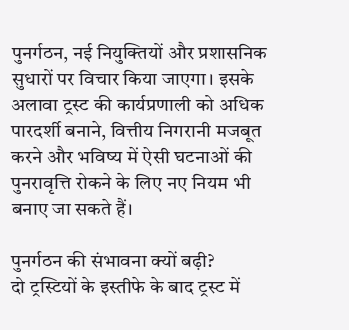पुनर्गठन, नई नियुक्तियों और प्रशासनिक सुधारों पर विचार किया जाएगा। इसके अलावा ट्रस्ट की कार्यप्रणाली को अधिक पारदर्शी बनाने, वित्तीय निगरानी मजबूत करने और भविष्य में ऐसी घटनाओं की पुनरावृत्ति रोकने के लिए नए नियम भी बनाए जा सकते हैं।

पुनर्गठन की संभावना क्यों बढ़ी?
दो ट्रस्टियों के इस्तीफे के बाद ट्रस्ट में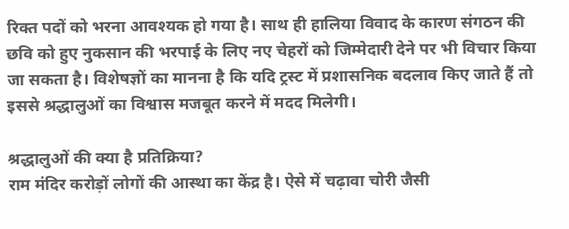रिक्त पदों को भरना आवश्यक हो गया है। साथ ही हालिया विवाद के कारण संगठन की छवि को हुए नुकसान की भरपाई के लिए नए चेहरों को जिम्मेदारी देने पर भी विचार किया जा सकता है। विशेषज्ञों का मानना है कि यदि ट्रस्ट में प्रशासनिक बदलाव किए जाते हैं तो इससे श्रद्धालुओं का विश्वास मजबूत करने में मदद मिलेगी।

श्रद्धालुओं की क्या है प्रतिक्रिया?
राम मंदिर करोड़ों लोगों की आस्था का केंद्र है। ऐसे में चढ़ावा चोरी जैसी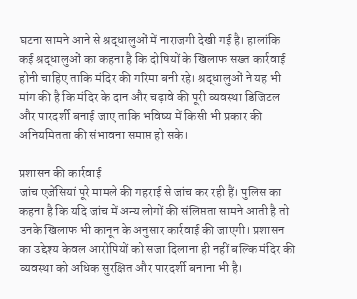घटना सामने आने से श्रद्धालुओं में नाराजगी देखी गई है। हालांकि कई श्रद्धालुओं का कहना है कि दोषियों के खिलाफ सख्त कार्रवाई होनी चाहिए ताकि मंदिर की गरिमा बनी रहे। श्रद्धालुओं ने यह भी मांग की है कि मंदिर के दान और चढ़ावे की पूरी व्यवस्था डिजिटल और पारदर्शी बनाई जाए ताकि भविष्य में किसी भी प्रकार की अनियमितता की संभावना समाप्त हो सके।

प्रशासन की कार्रवाई
जांच एजेंसियां पूरे मामले की गहराई से जांच कर रही हैं। पुलिस का कहना है कि यदि जांच में अन्य लोगों की संलिप्तता सामने आती है तो उनके खिलाफ भी कानून के अनुसार कार्रवाई की जाएगी। प्रशासन का उद्देश्य केवल आरोपियों को सजा दिलाना ही नहीं बल्कि मंदिर की व्यवस्था को अधिक सुरक्षित और पारदर्शी बनाना भी है।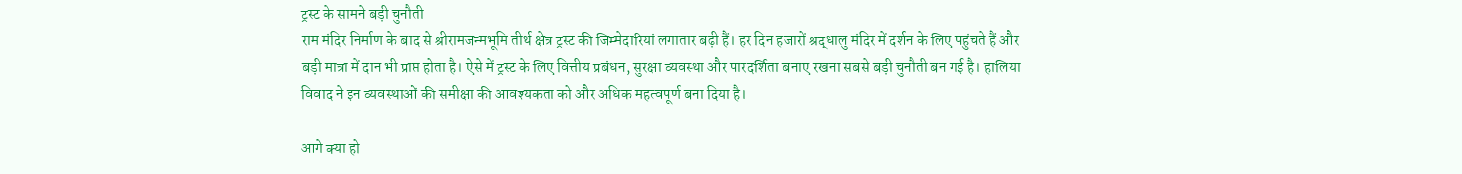ट्रस्ट के सामने बड़ी चुनौती
राम मंदिर निर्माण के बाद से श्रीरामजन्मभूमि तीर्थ क्षेत्र ट्रस्ट की जिम्मेदारियां लगातार बढ़ी हैं। हर दिन हजारों श्रद्धालु मंदिर में दर्शन के लिए पहुंचते हैं और बड़ी मात्रा में दान भी प्राप्त होता है। ऐसे में ट्रस्ट के लिए वित्तीय प्रबंधन, सुरक्षा व्यवस्था और पारदर्शिता बनाए रखना सबसे बड़ी चुनौती बन गई है। हालिया विवाद ने इन व्यवस्थाओं की समीक्षा की आवश्यकता को और अधिक महत्वपूर्ण बना दिया है।

आगे क्या हो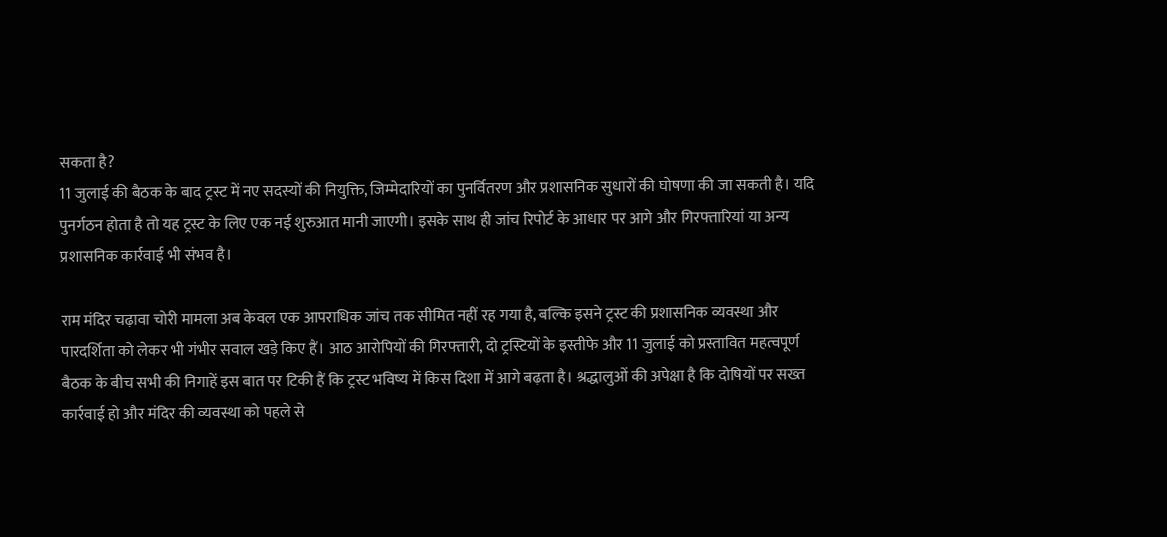सकता है?
11 जुलाई की बैठक के बाद ट्रस्ट में नए सदस्यों की नियुक्ति, जिम्मेदारियों का पुनर्वितरण और प्रशासनिक सुधारों की घोषणा की जा सकती है। यदि पुनर्गठन होता है तो यह ट्रस्ट के लिए एक नई शुरुआत मानी जाएगी। इसके साथ ही जांच रिपोर्ट के आधार पर आगे और गिरफ्तारियां या अन्य प्रशासनिक कार्रवाई भी संभव है।

राम मंदिर चढ़ावा चोरी मामला अब केवल एक आपराधिक जांच तक सीमित नहीं रह गया है, बल्कि इसने ट्रस्ट की प्रशासनिक व्यवस्था और पारदर्शिता को लेकर भी गंभीर सवाल खड़े किए हैं। आठ आरोपियों की गिरफ्तारी, दो ट्रस्टियों के इस्तीफे और 11 जुलाई को प्रस्तावित महत्वपूर्ण बैठक के बीच सभी की निगाहें इस बात पर टिकी हैं कि ट्रस्ट भविष्य में किस दिशा में आगे बढ़ता है। श्रद्धालुओं की अपेक्षा है कि दोषियों पर सख्त कार्रवाई हो और मंदिर की व्यवस्था को पहले से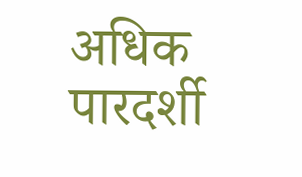अधिक पारदर्शी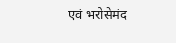एवं भरोसेमंद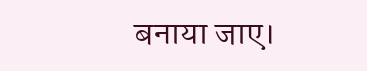बनाया जाए।